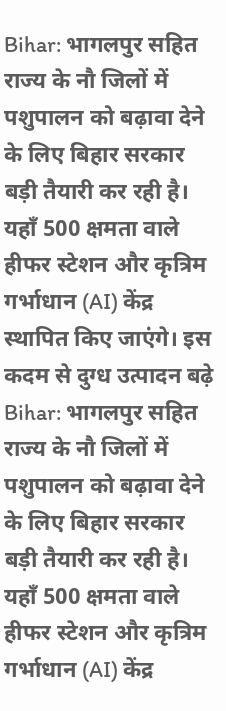Bihar: भागलपुर सहित राज्य के नौ जिलों में पशुपालन को बढ़ावा देने के लिए बिहार सरकार बड़ी तैयारी कर रही है। यहाँ 500 क्षमता वाले हीफर स्टेशन और कृत्रिम गर्भाधान (AI) केंद्र स्थापित किए जाएंगे। इस कदम से दुग्ध उत्पादन बढ़े
Bihar: भागलपुर सहित राज्य के नौ जिलों में पशुपालन को बढ़ावा देने के लिए बिहार सरकार बड़ी तैयारी कर रही है। यहाँ 500 क्षमता वाले हीफर स्टेशन और कृत्रिम गर्भाधान (AI) केंद्र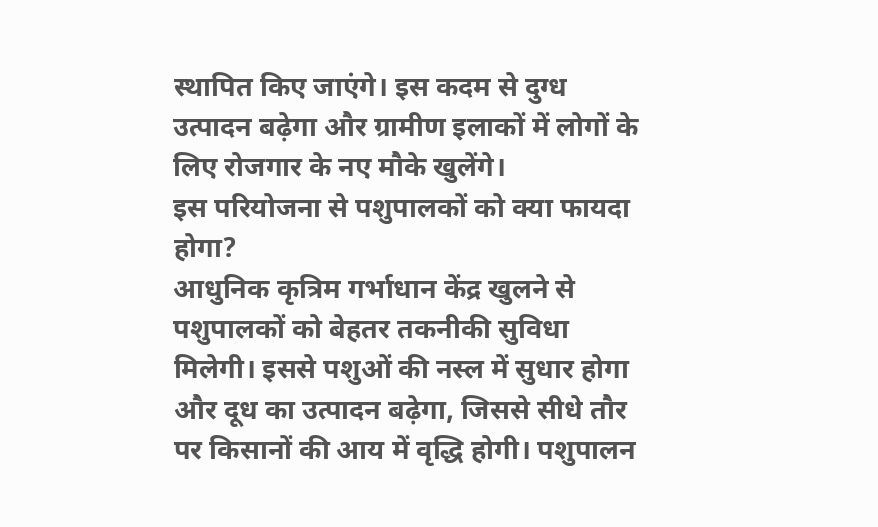स्थापित किए जाएंगे। इस कदम से दुग्ध उत्पादन बढ़ेगा और ग्रामीण इलाकों में लोगों के लिए रोजगार के नए मौके खुलेंगे।
इस परियोजना से पशुपालकों को क्या फायदा होगा?
आधुनिक कृत्रिम गर्भाधान केंद्र खुलने से पशुपालकों को बेहतर तकनीकी सुविधा मिलेगी। इससे पशुओं की नस्ल में सुधार होगा और दूध का उत्पादन बढ़ेगा, जिससे सीधे तौर पर किसानों की आय में वृद्धि होगी। पशुपालन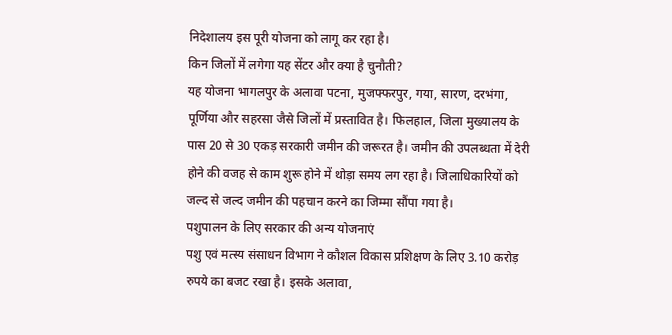निदेशालय इस पूरी योजना को लागू कर रहा है।
किन जिलों में लगेगा यह सेंटर और क्या है चुनौती?
यह योजना भागलपुर के अलावा पटना, मुजफ्फरपुर, गया, सारण, दरभंगा, पूर्णिया और सहरसा जैसे जिलों में प्रस्तावित है। फिलहाल, जिला मुख्यालय के पास 20 से 30 एकड़ सरकारी जमीन की जरूरत है। जमीन की उपलब्धता में देरी होने की वजह से काम शुरू होने में थोड़ा समय लग रहा है। जिलाधिकारियों को जल्द से जल्द जमीन की पहचान करने का जिम्मा सौंपा गया है।
पशुपालन के लिए सरकार की अन्य योजनाएं
पशु एवं मत्स्य संसाधन विभाग ने कौशल विकास प्रशिक्षण के लिए 3.10 करोड़ रुपये का बजट रखा है। इसके अलावा,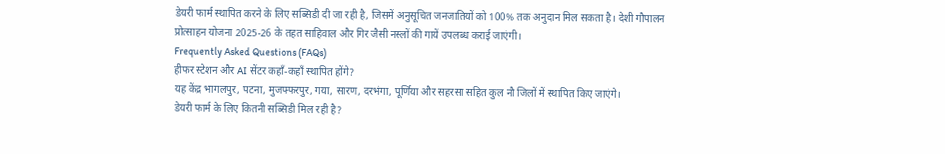डेयरी फार्म स्थापित करने के लिए सब्सिडी दी जा रही है, जिसमें अनुसूचित जनजातियों को 100% तक अनुदान मिल सकता है। देशी गौपालन प्रोत्साहन योजना 2025-26 के तहत साहिवाल और गिर जैसी नस्लों की गायें उपलब्ध कराई जाएंगी।
Frequently Asked Questions (FAQs)
हीफर स्टेशन और AI सेंटर कहाँ-कहाँ स्थापित होंगे?
यह केंद्र भागलपुर, पटना, मुजफ्फरपुर, गया, सारण, दरभंगा, पूर्णिया और सहरसा सहित कुल नौ जिलों में स्थापित किए जाएंगे।
डेयरी फार्म के लिए कितनी सब्सिडी मिल रही है?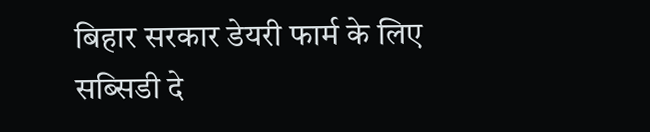बिहार सरकार डेयरी फार्म के लिए सब्सिडी दे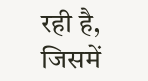रही है, जिसमें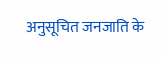अनुसूचित जनजाति के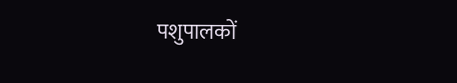पशुपालकों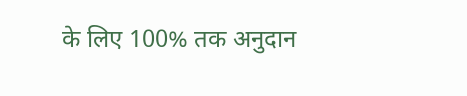के लिए 100% तक अनुदान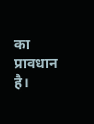का प्रावधान है।